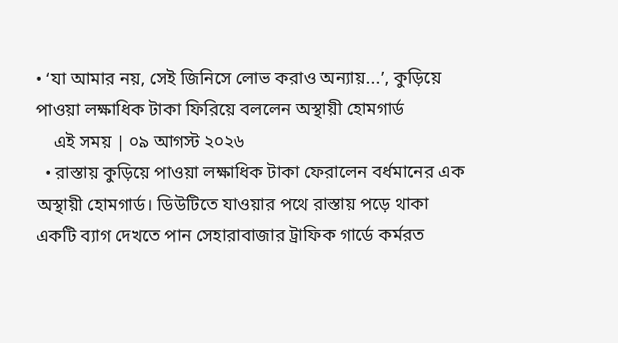• ‘যা আমার নয়, সেই জিনিসে লোভ করাও অন্যায়...’, কুড়িয়ে পাওয়া লক্ষাধিক টাকা ফিরিয়ে বললেন অস্থায়ী হোমগার্ড
    এই সময় | ০৯ আগস্ট ২০২৬
  • রাস্তায় কুড়িয়ে পাওয়া লক্ষাধিক টাকা ফেরালেন বর্ধমানের এক অস্থায়ী হোমগার্ড। ডিউটিতে যাওয়ার পথে রাস্তায় পড়ে থাকা একটি ব্যাগ দেখতে পান সেহারাবাজার ট্রাফিক গার্ডে কর্মরত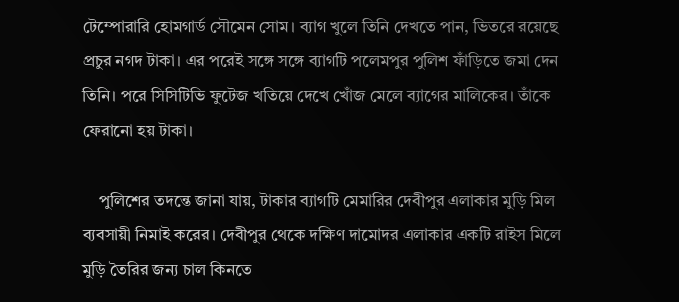টেম্পোরারি হোমগার্ড সৌমেন সোম। ব্যাগ খুলে তিনি দেখতে পান, ভিতরে রয়েছে প্রচুর নগদ টাকা। এর পরেই সঙ্গে সঙ্গে ব্যাগটি পলেমপুর পুলিশ ফাঁড়িতে জমা দেন তিনি। পরে সিসিটিভি ফুটেজ খতিয়ে দেখে খোঁজ মেলে ব্যাগের মালিকের। তাঁকে ফেরানো হয় টাকা।

    পুলিশের তদন্তে জানা যায়, টাকার ব্যাগটি মেমারির দেবীপুর এলাকার মুড়ি মিল ব্যবসায়ী নিমাই করের। দেবীপুর থেকে দক্ষিণ দামোদর এলাকার একটি রাইস মিলে মুড়ি তৈরির জন্য চাল কিনতে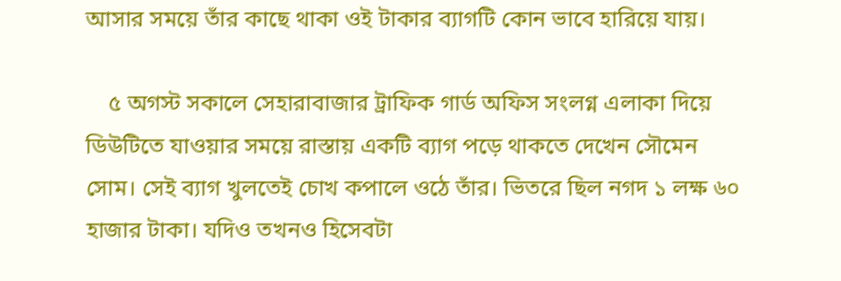আসার সময়ে তাঁর কাছে থাকা ওই টাকার ব্যাগটি কোন ভাবে হারিয়ে যায়।

    ৫ অগস্ট সকালে সেহারাবাজার ট্রাফিক গার্ড অফিস সংলগ্ন এলাকা দিয়ে ডিউটিতে যাওয়ার সময়ে রাস্তায় একটি ব্যাগ পড়ে থাকতে দেখেন সৌমেন সোম। সেই ব্যাগ খুলতেই চোখ কপালে ওঠে তাঁর। ভিতরে ছিল নগদ ১ লক্ষ ৬০ হাজার টাকা। যদিও তখনও হিসেবটা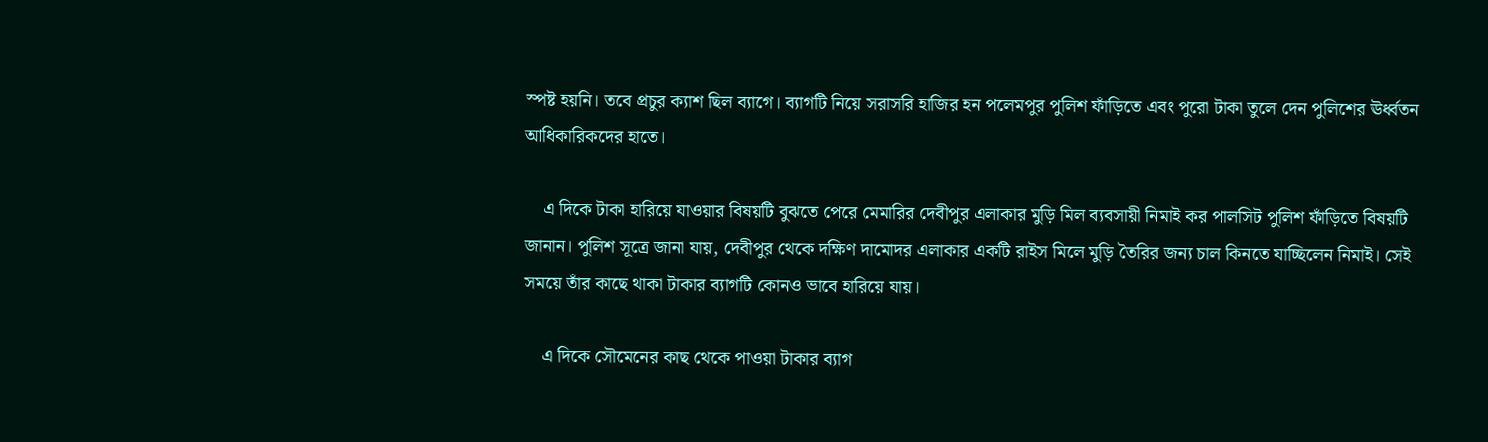স্পষ্ট হয়নি। তবে প্রচুর ক্যাশ ছিল ব্যাগে। ব্যাগটি নিয়ে সরাসরি হাজির হন পলেমপুর পুলিশ ফাঁড়িতে এবং পুরো টাকা তুলে দেন পুলিশের ঊর্ধ্বতন আধিকারিকদের হাতে।

    এ দিকে টাকা হারিয়ে যাওয়ার বিষয়টি বুঝতে পেরে মেমারির দেবীপুর এলাকার মুড়ি মিল ব্যবসায়ী নিমাই কর পালসিট পুলিশ ফাঁড়িতে বিষয়টি জানান। পুলিশ সূত্রে জানা যায়, দেবীপুর থেকে দক্ষিণ দামোদর এলাকার একটি রাইস মিলে মুড়ি তৈরির জন্য চাল কিনতে যাচ্ছিলেন নিমাই। সেই সময়ে তাঁর কাছে থাকা টাকার ব্যাগটি কোনও ভাবে হারিয়ে যায়।

    এ দিকে সৌমেনের কাছ থেকে পাওয়া টাকার ব্যাগ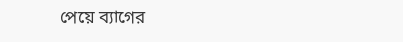পেয়ে ব্যাগের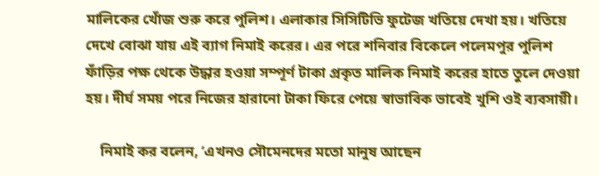মালিকের খোঁজ শুরু করে পুলিশ। এলাকার সিসিটিভি ফুটেজ খতিয়ে দেখা হয়। খতিয়ে দেখে বোঝা যায় এই ব্যাগ নিমাই করের। এর পরে শনিবার বিকেলে পলেমপুর পুলিশ ফাঁড়ির পক্ষ থেকে উদ্ধার হওয়া সম্পূর্ণ টাকা প্রকৃত মালিক নিমাই করের হাতে তুলে দেওয়া হয়। দীর্ঘ সময় পরে নিজের হারানো টাকা ফিরে পেয়ে স্বাভাবিক ভাবেই খুশি ওই ব্যবসায়ী।

    নিমাই কর বলেন, ‘এখনও সৌমেনদের মতো মানুষ আছেন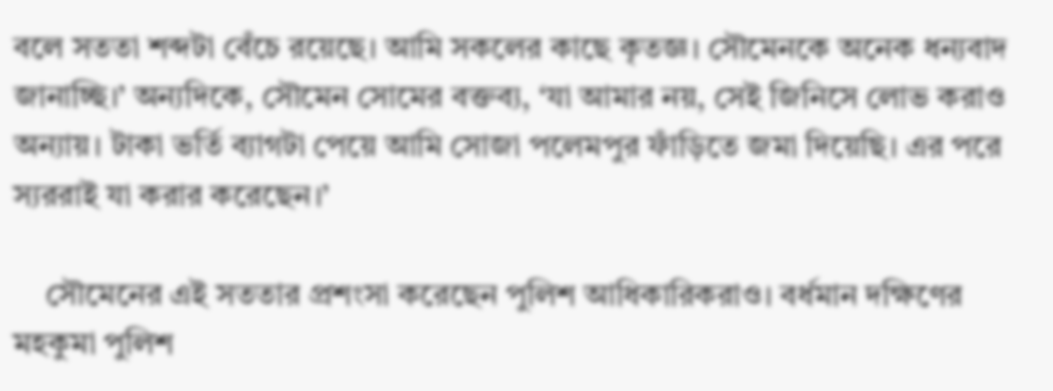বলে সততা শব্দটা বেঁচে রয়েছে। আমি সকলের কাছে কৃতজ্ঞ। সৌমেনকে অনেক ধন্যবাদ জানাচ্ছি।’ অন্যদিকে, সৌমেন সোমের বক্তব্য, ‘যা আমার নয়, সেই জিনিসে লোভ করাও অন্যায়। টাকা ভর্তি ব্যাগটা পেয়ে আমি সোজা পলেমপুর ফাঁড়িতে জমা দিয়েছি। এর পরে স্যররাই যা করার করেছেন।’

    সৌমেনের এই সততার প্রশংসা করেছেন পুলিশ আধিকারিকরাও। বর্ধমান দক্ষিণের মহকুমা পুলিশ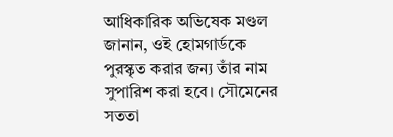আধিকারিক অভিষেক মণ্ডল জানান, ওই হোমগার্ডকে পুরস্কৃত করার জন্য তাঁর নাম সুপারিশ করা হবে। সৌমেনের সততা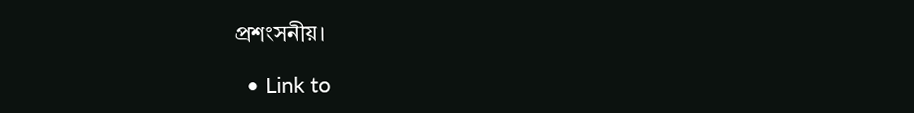প্রশংসনীয়।

  • Link to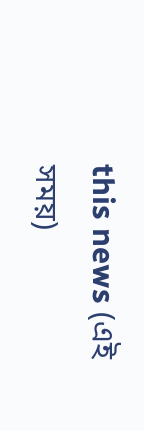this news (এই সময়)